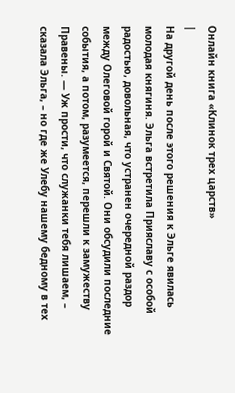Онлайн книга «Клинок трех царств»
|
На другой день после этого решения к Эльге явилась молодая княгиня. Эльга встретила Прияславу с особой радостью, довольная, что устранен очередной раздор между Олеговой горой и Святой. Они обсудили последние события, а потом, разумеется, перешли к замужеству Правены. — Уж прости, что служанки тебя лишаем, – сказала Эльга, – но где же Улебу нашему бедному в тех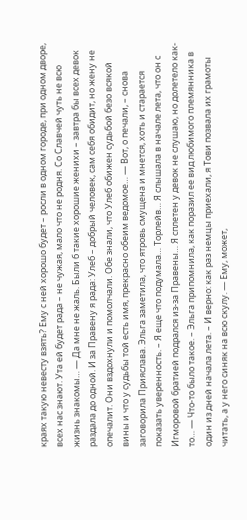краях такую невесту взять? Ему с ней хорошо будет – росли в одном городе, при одном дворе, всех нас знают. Ута ей будет рада – не чужая, мало что не родня. Со Славчей чуть не всю жизнь знакомы… — Да мне не жаль. Были б такие хорошие женихи – завтра бы всех девок раздала до одной. И за Правену я рада: Улеб – добрый человек, сам себя обидит, но жену не опечалит. Они вздохнули и помолчали. Обе знали, что Улеб обижен судьбой безо всякой вины и что у судьбы той есть имя, прекрасно обеим ведомое… — Вот, о печали, – снова заговорила Прияслава. Эльга заметила, что ятровь смущена и мнется, хоть и старается показать уверенность. – Я еще что подумала… Торлейв… Я слышала в начале лета, что он с Игморовой братией подрался из-за Правены… Я сплетен у девок не слушаю, но долетело как-то… — Что-то было такое. – Эльга припомнила, как поразил ее вид любимого племянника в один из дней начала лета. – И верно: как раз немцы приехали, я Тови позвала их грамоты читать, а у него синяк на всю скулу. — Ему, может,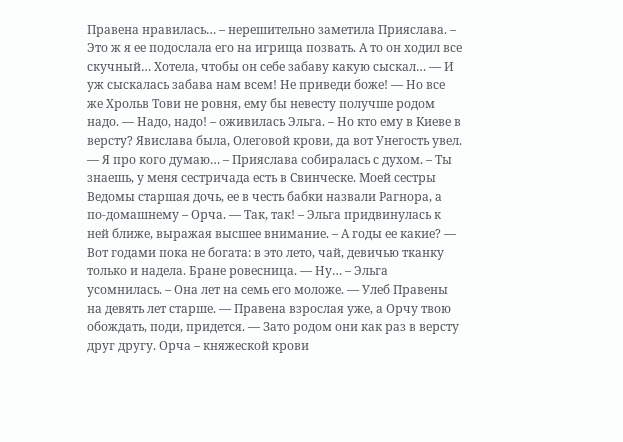Правена нравилась… – нерешительно заметила Прияслава. – Это ж я ее подослала его на игрища позвать. А то он ходил все скучный… Хотела, чтобы он себе забаву какую сыскал… — И уж сыскалась забава нам всем! Не приведи боже! — Но все же Хрольв Тови не ровня, ему бы невесту получше родом надо. — Надо, надо! – оживилась Эльга. – Но кто ему в Киеве в версту? Явислава была, Олеговой крови, да вот Унегость увел. — Я про кого думаю… – Прияслава собиралась с духом. – Ты знаешь, у меня сестричада есть в Свинческе. Моей сестры Ведомы старшая дочь, ее в честь бабки назвали Рагнора, а по-домашнему – Орча. — Так, так! – Эльга придвинулась к ней ближе, выражая высшее внимание. – А годы ее какие? — Вот годами пока не богата: в это лето, чай, девичью тканку только и надела. Бране ровесница. — Ну… – Эльга усомнилась. – Она лет на семь его моложе. — Улеб Правены на девять лет старше. — Правена взрослая уже, а Орчу твою обождать, поди, придется. — Зато родом они как раз в версту друг другу. Орча – княжеской крови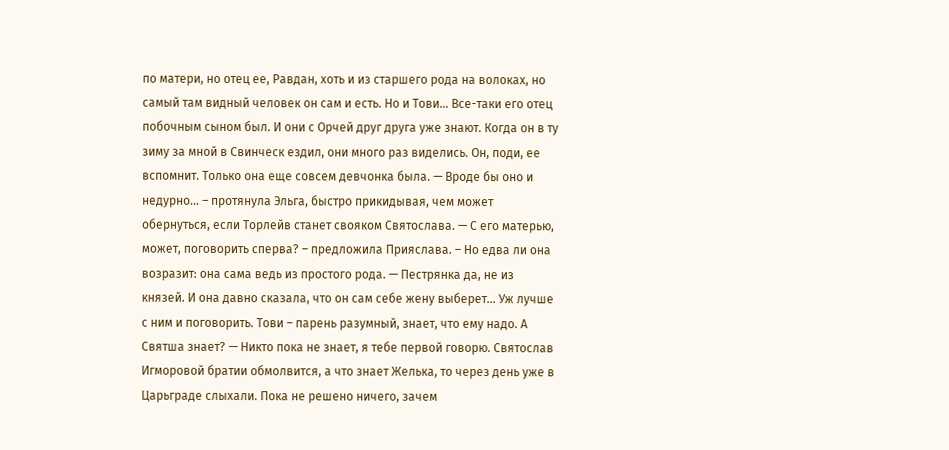по матери, но отец ее, Равдан, хоть и из старшего рода на волоках, но самый там видный человек он сам и есть. Но и Тови… Все-таки его отец побочным сыном был. И они с Орчей друг друга уже знают. Когда он в ту зиму за мной в Свинческ ездил, они много раз виделись. Он, поди, ее вспомнит. Только она еще совсем девчонка была. — Вроде бы оно и недурно… – протянула Эльга, быстро прикидывая, чем может обернуться, если Торлейв станет свояком Святослава. — С его матерью, может, поговорить сперва? – предложила Прияслава. – Но едва ли она возразит: она сама ведь из простого рода. — Пестрянка да, не из князей. И она давно сказала, что он сам себе жену выберет… Уж лучше с ним и поговорить. Тови – парень разумный, знает, что ему надо. А Святша знает? — Никто пока не знает, я тебе первой говорю. Святослав Игморовой братии обмолвится, а что знает Желька, то через день уже в Царьграде слыхали. Пока не решено ничего, зачем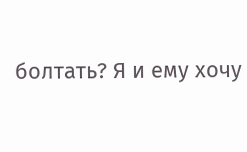болтать? Я и ему хочу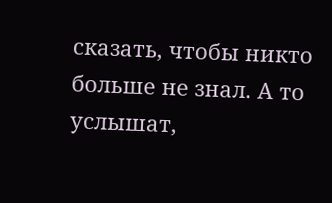сказать, чтобы никто больше не знал. А то услышат,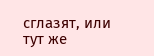сглазят, или тут же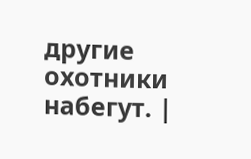другие охотники набегут. |